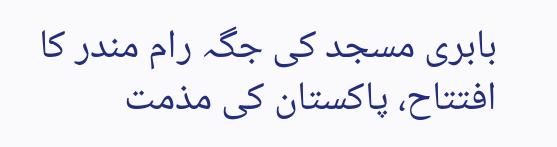بابری مسجد کی جگہ رام مندر کا افتتاح، پاکستان کی مذمت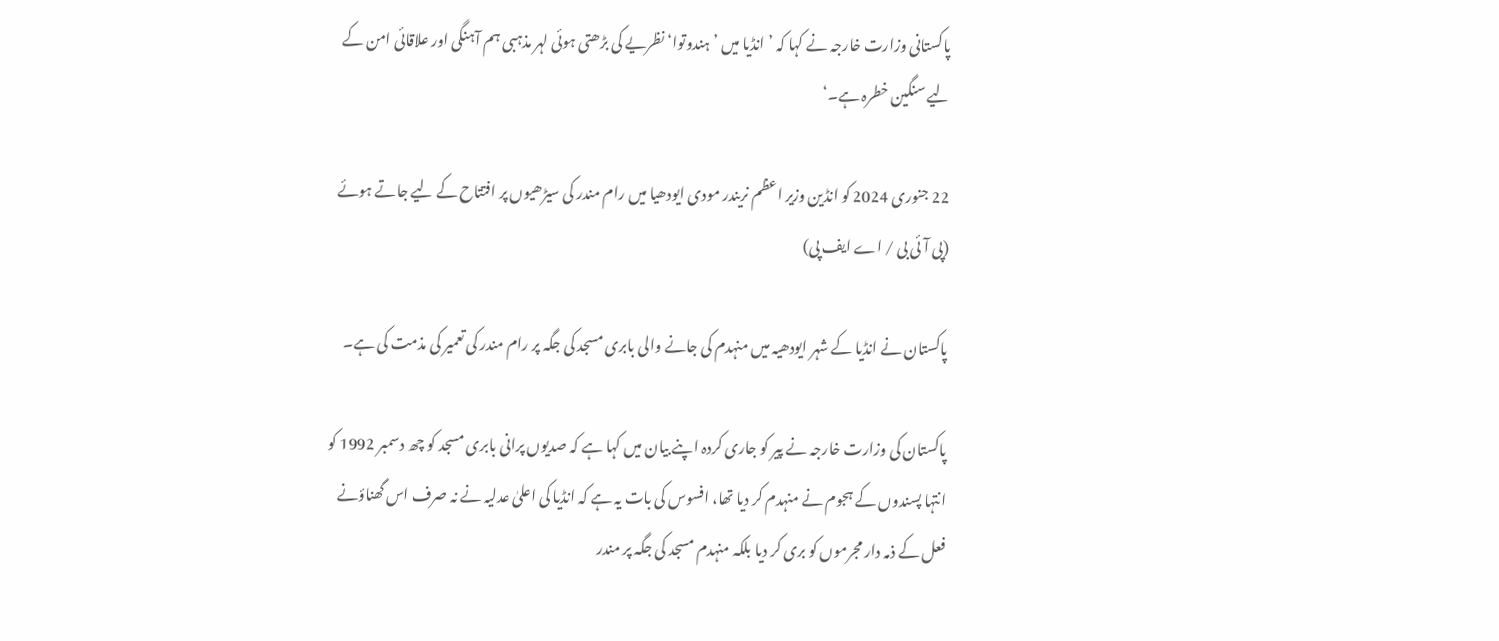پاکستانی وزارت خارجہ نے کہا کہ ’انڈیا میں ’ہندوتوا‘ نظریے کی بڑھتی ہوئی لہر مذہبی ہم آہنگی اور علاقائی امن کے لیے سنگین خطرہ ہے۔‘

22 جنوری 2024 کو انڈین وزیر اعظم نریندر مودی ایودھیا میں رام مندر کی سیڑھیوں پر افتتاح کے لیے جاتے ہوئے (پی آئی بی / اے ایف پی)

پاکستان نے انڈیا کے شہر ایودھیہ میں منہدم کی جانے والی بابری مسجد کی جگہ پر رام مندر کی تعمیر کی مذمت کی ہے۔

پاکستان کی وزارت خارجہ نے پیر کو جاری کردہ اپنے بیان میں کہا ہے کہ صدیوں پرانی بابری مسجد کو چھ دسمبر 1992 کو انتہا پسندوں کے ہجوم نے منہدم کر دیا تھا، افسوس کی بات یہ ہے کہ انڈیا کی اعلیٰ عدلیہ نے نہ صرف اس گھناؤنے فعل کے ذمہ دار مجرموں کو بری کر دیا بلکہ منہدم مسجد کی جگہ پر مندر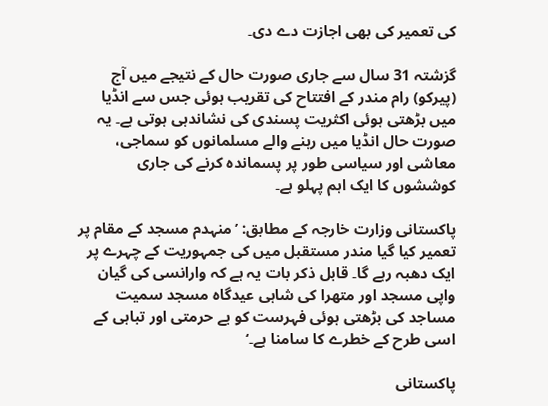کی تعمیر کی بھی اجازت دے دی۔

گزشتہ 31 سال سے جاری صورت حال کے نتیجے میں آج (پیرکو) رام مندر کے افتتاح کی تقریب ہوئی جس سے انڈیا میں بڑھتی ہوئی اکثریت پسندی کی نشاندہی ہوتی ہے۔ یہ صورت حال انڈیا میں رہنے والے مسلمانوں کو سماجی، معاشی اور سیاسی طور پر پسماندہ کرنے کی جاری کوششوں کا ایک اہم پہلو ہے۔

پاکستانی وزارت خارجہ کے مطابق: ’منہدم مسجد کے مقام پر تعمیر کیا گیا مندر مستقبل میں کی جمہوریت کے چہرے پر ایک دھبہ رہے گا۔ قابل ذکر بات یہ ہے کہ وارانسی کی گیان واپی مسجد اور متھرا کی شاہی عیدگاہ مسجد سمیت مساجد کی بڑھتی ہوئی فہرست کو بے حرمتی اور تباہی کے اسی طرح کے خطرے کا سامنا ہے۔‘

پاکستانی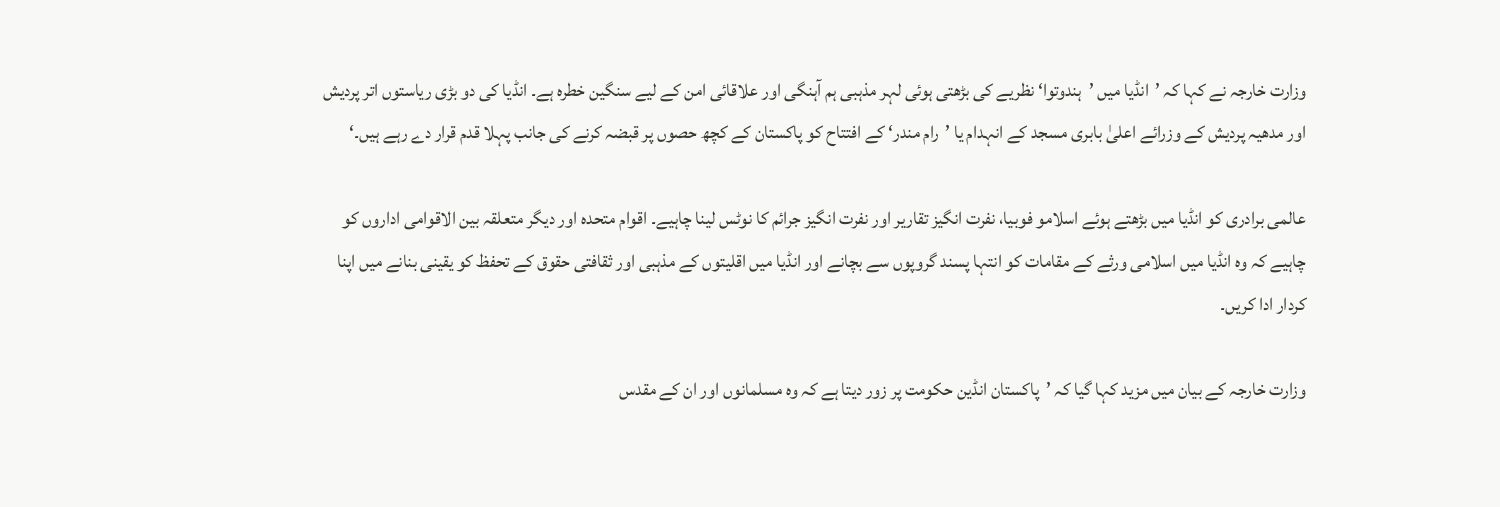وزارت خارجہ نے کہا کہ ’انڈیا میں ’ہندوتوا‘ نظریے کی بڑھتی ہوئی لہر مذہبی ہم آہنگی اور علاقائی امن کے لیے سنگین خطرہ ہے۔ انڈیا کی دو بڑی ریاستوں اتر پردیش اور مدھیہ پردیش کے وزرائے اعلیٰ بابری مسجد کے انہدام یا ’رام مندر‘ کے افتتاح کو پاکستان کے کچھ حصوں پر قبضہ کرنے کی جانب پہلا قدم قرار دے رہے ہیں۔‘

عالمی برادری کو انڈیا میں بڑھتے ہوئے اسلامو فوبیا، نفرت انگیز تقاریر اور نفرت انگیز جرائم کا نوٹس لینا چاہیے۔ اقوام متحدہ اور دیگر متعلقہ بین الاقوامی اداروں کو چاہیے کہ وہ انڈیا میں اسلامی ورثے کے مقامات کو انتہا پسند گروپوں سے بچانے اور انڈیا میں اقلیتوں کے مذہبی اور ثقافتی حقوق کے تحفظ کو یقینی بنانے میں اپنا کردار ادا کریں۔

وزارت خارجہ کے بیان میں مزید کہا گیا کہ ’پاکستان انڈین حکومت پر زور دیتا ہے کہ وہ مسلمانوں اور ان کے مقدس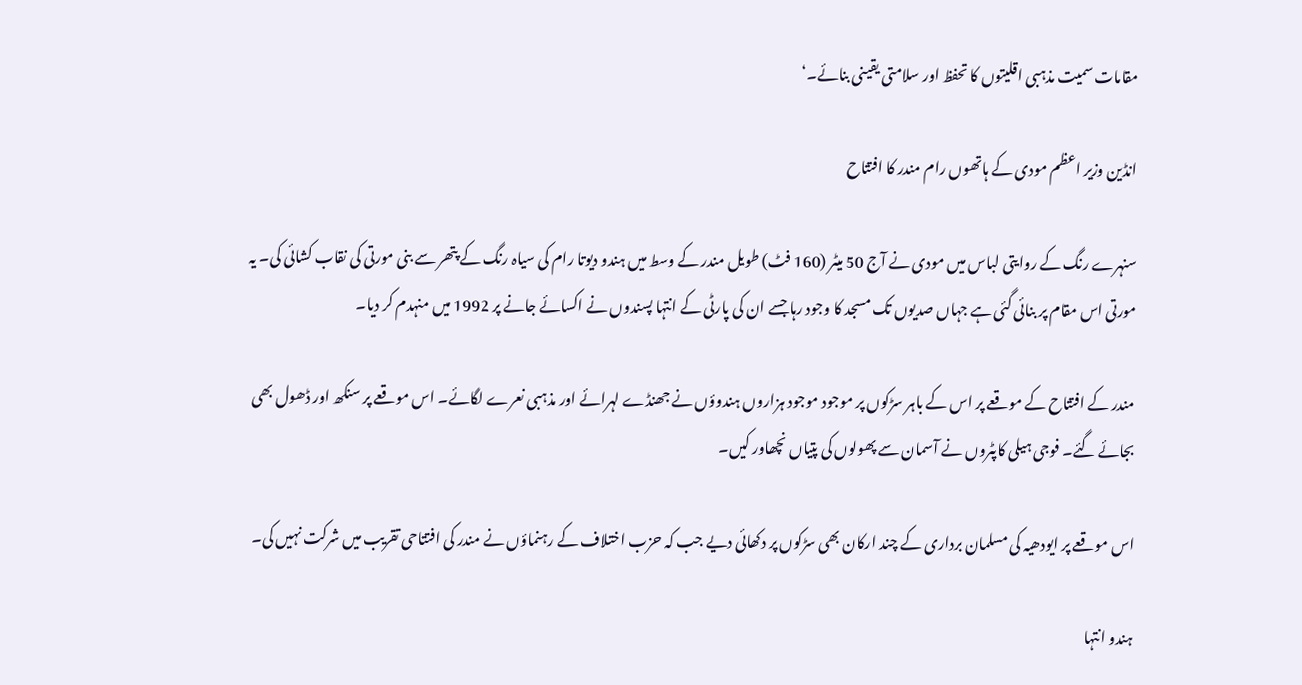مقامات سمیت مذہبی اقلیتوں کا تحفظ اور سلامتی یقینی بنائے۔‘

انڈین وزیر اعظم مودی کے ہاتھوں رام مندر کا افتتاح

سنہرے رنگ کے روایتی لباس میں مودی نے آج 50 میٹر (160 فٹ) طویل مندر کے وسط میں ہندو دیوتا رام کی سیاہ رنگ کے پتھر سے بنی مورتی کی نقاب کشائی کی۔ یہ مورتی اس مقام پر بنائی گئی ہے جہاں صدیوں تک مسجد کا وجود رہا جسے ان کی پارٹی کے انتہا پسندوں نے اکسائے جانے پر 1992 میں منہدم کر دیا۔

مندر کے افتتاح کے موقعے پر اس کے باہر سڑکوں پر موجود موجود ہزاروں ہندوؤں نے جھنڈے لہرائے اور مذہبی نعرے لگائے۔ اس موقعے پر سنکھ اور ڈھول بھی بجائے گئے۔ فوجی ہیلی کاپٹروں نے آسمان سے پھولوں کی پتیاں نچھاور کیں۔

اس موقعے پر ایودھیہ کی مسلمان برداری کے چند ارکان بھی سڑکوں پر دکھائی دیے جب کہ حزب اختلاف کے رہنماؤں نے مندر کی افتتاحی تقریب میں شرکت نہیں کی۔

ہندو انتہا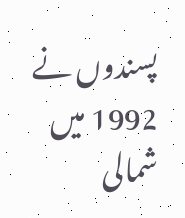پسندوں نے 1992 میں شمالی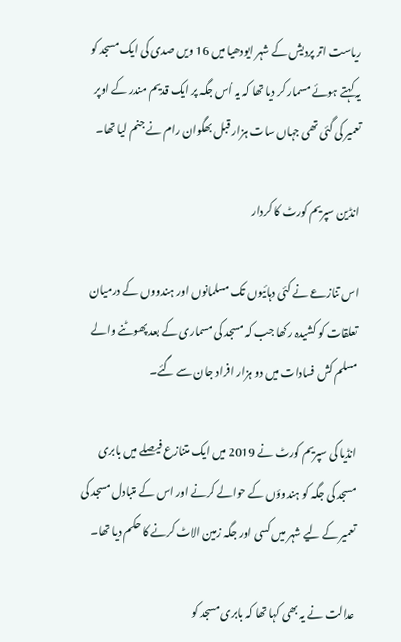ریاست اتر پردیش کے شہر ایودھیا میں 16 ویں صدی کی ایک مسجد کو یہ کہتے ہوئے مسمار کر دیا تھا کہ یہ اُس جگہ پر ایک قدیم مندر کے اوپر تعمیر کی گئی تھی جہاں سات ہزار قبل بھگوان رام نے جنم لیا تھا۔

انڈین سپریم کورٹ کا کردار

اس تنازعے نے کئی دہائیوں تک مسلمانوں اور ہندووں کے درمیان تعلقات کو کشیدہ رکھا جب کہ مسجد کی مسماری کے بعد پھوٹنے والے مسلم کش فسادات میں دو ہزار افراد جان سے گئے۔

انڈیا کی سپریم کورٹ نے 2019 میں ایک متنازع فیصلے میں بابری مسجد کی جگہ کو ہندوؤں کے حوالے کرنے اور اس کے متبادل مسجد کی تعمیر کے لیے شہر میں کسی اور جگہ زمین الاٹ کرنے کا حکم دیا تھا۔

عدالت نے یہ بھی کہا تھا کہ بابری مسجد کو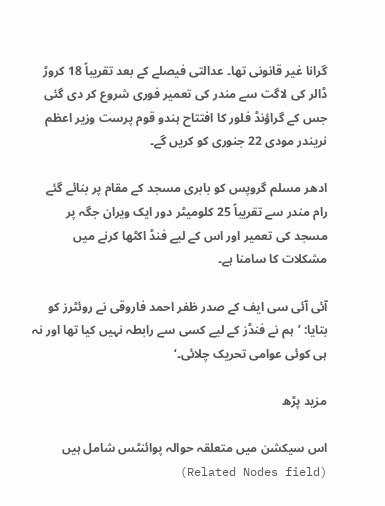گرانا غیر قانونی تھا۔ عدالتی فیصلے کے بعد تقریباً 18 کروڑ ڈالر کی لاگت سے مندر کی تعمیر فوری شروع کر دی گئی جس کے گراؤنڈ فلور کا افتتاح ہندو قوم پرست وزیر اعظم نریندر مودی 22 جنوری کو کریں گے۔

ادھر مسلم گروپس کو بابری مسجد کے مقام پر بنائے گئے رام مندر سے تقریباً 25 کلومیٹر دور ایک ویران جگہ پر مسجد کی تعمیر اور اس کے لیے فنڈ اکٹھا کرنے میں مشکلات کا سامنا ہے۔

آئی آئی سی ایف کے صدر ظفر احمد فاروقی نے روئٹرز کو بتایا: ’ہم نے فنڈز کے لیے کسی سے رابطہ نہیں کیا تھا اور نہ ہی کوئی عوامی تحریک چلائی۔‘

مزید پڑھ

اس سیکشن میں متعلقہ حوالہ پوائنٹس شامل ہیں (Related Nodes field)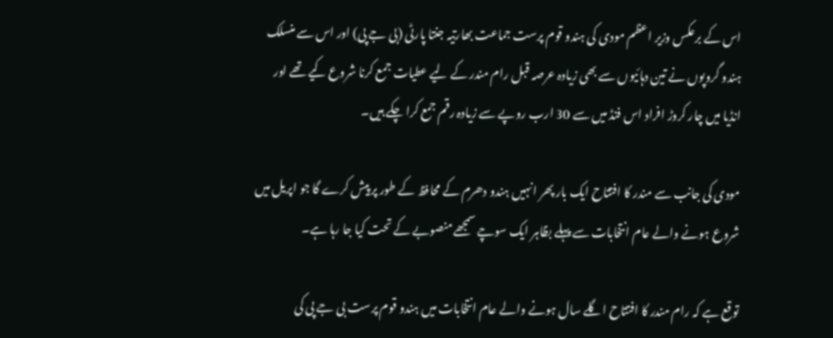اس کے برعکس وزیر اعظم مودی کی ہندو قوم پرست جماعت بھارتیہ جنتا پارٹی (بی جے پی) اور اس سے منسلک ہندو گروپوں نے تین دہائیوں سے بھی زیادہ عرصہ قبل رام مندر کے لیے عطیات جمع کرنا شروع کیے تھے اور انڈیا میں چار کروڑ افراد اس فنڈ میں سے 30 ارب روپے سے زیادہ رقم جمع کرا چکے ہیں۔

مودی کی جانب سے مندر کا افتتاح ایک بار پھر انہیں ہندو دھرم کے محافظ کے طور پر پیش کرے گا جو اپریل میں شروع ہونے والے عام انتخابات سے پہلے بظاہر ایک سوچے سمجھے منصوبے کے تحت کیا جا رہا ہے۔

توقع ہے کہ رام مندر کا افتتاح اگلے سال ہونے والے عام انتخابات میں ہندو قوم پرست بی جے پی کی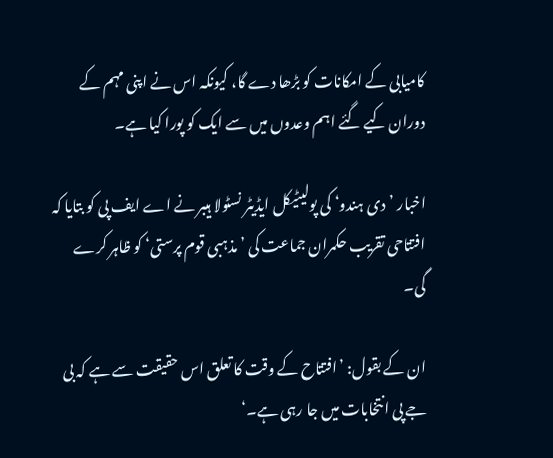کامیابی کے امکانات کو بڑھا دے گا، کیونکہ اس نے اپنی مہم کے دوران کیے گئے اہم وعدوں میں سے ایک کو پورا کیا ہے۔

اخبار ’دی ہندو‘ کی پولیٹیکل ایڈیٹر نسٹولا ہیبر نے اے ایف پی کو بتایا کہ افتتاحی تقریب حکمران جماعت کی ’مذہبی قوم پرستی‘ کو ظاہر کرے گی۔

ان کے بقول: ’افتتاح کے وقت کا تعلق اس حقیقت سے ہے کہ بی جے پی انتخابات میں جا رہی ہے۔‘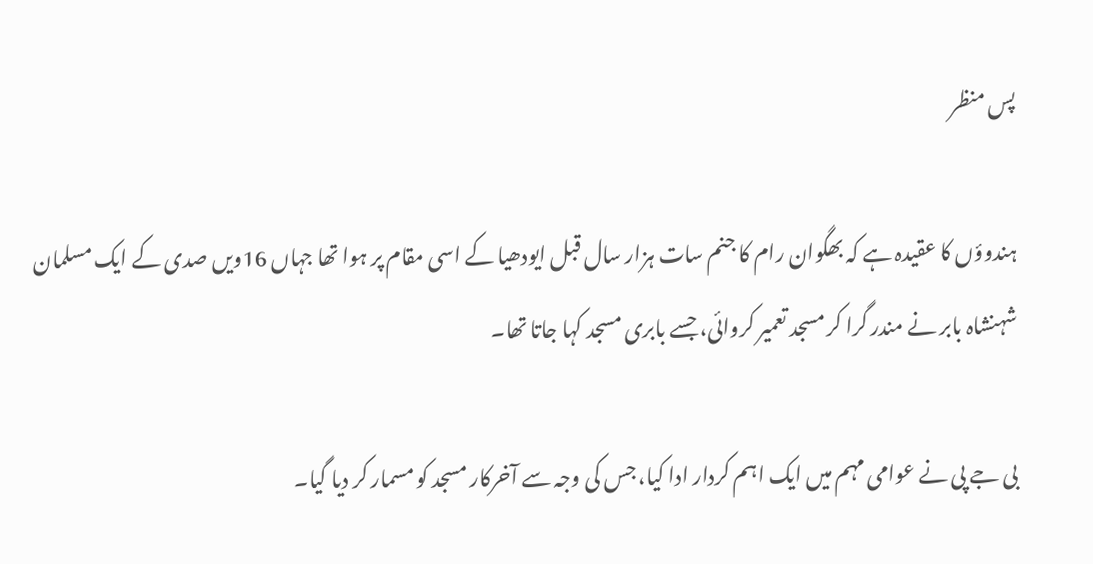پس منظر

ہندوؤں کا عقیدہ ہے کہ بھگوان رام کا جنم سات ہزار سال قبل ایودھیا کے اسی مقام پر ہوا تھا جہاں 16ویں صدی کے ایک مسلمان شہنشاہ بابر نے مندر گرا کر مسجد تعمیر کروائی، جسے بابری مسجد کہا جاتا تھا۔

بی جے پی نے عوامی مہم میں ایک اہم کردار ادا کیا، جس کی وجہ سے آخرکار مسجد کو مسمار کر دیا گیا۔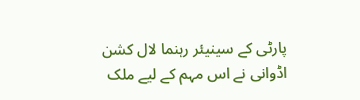پارٹی کے سینیئر رہنما لال کشن اڈوانی نے اس مہم کے لیے ملک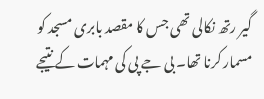گیر رتھ نکالی تھی جس کا مقصد بابری مسجد کو مسمار کرنا تھا۔ بی جے پی کی مہمات کے نتیجے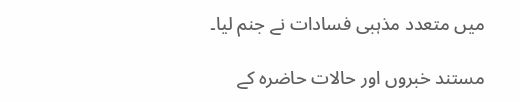میں متعدد مذہبی فسادات نے جنم لیا۔

مستند خبروں اور حالات حاضرہ کے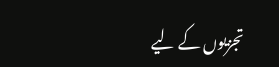تجزیوں کے لیے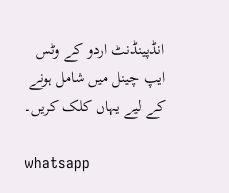انڈپینڈنٹ اردو کے وٹس ایپ چینل میں شامل ہونے کے لیے یہاں کلک کریں۔

whatsapp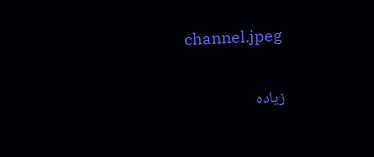channel.jpeg

زیادہ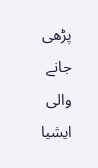پڑھی جانے والی ایشیا